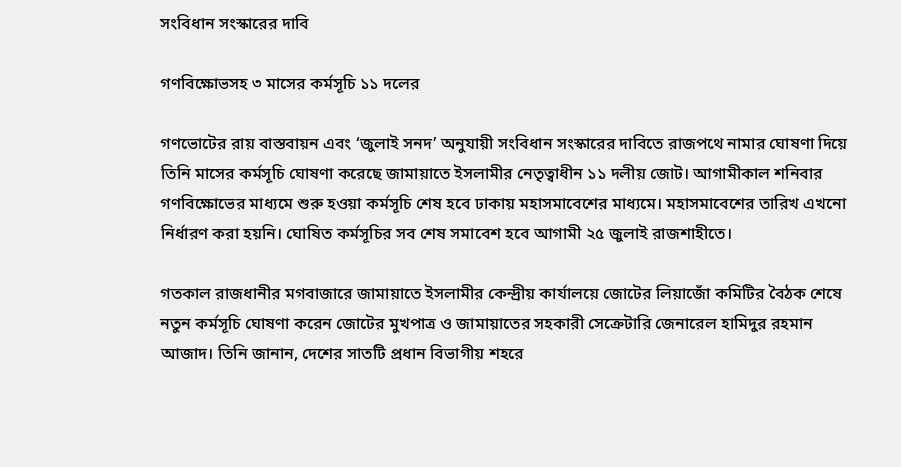সংবিধান সংস্কারের দাবি

গণবিক্ষোভসহ ৩ মাসের কর্মসূচি ১১ দলের

গণভোটের রায় বাস্তবায়ন এবং ‘জুলাই সনদ’ অনুযায়ী সংবিধান সংস্কারের দাবিতে রাজপথে নামার ঘোষণা দিয়ে তিনি মাসের কর্মসূচি ঘোষণা করেছে জামায়াতে ইসলামীর নেতৃত্বাধীন ১১ দলীয় জোট। আগামীকাল শনিবার গণবিক্ষোভের মাধ্যমে শুরু হওয়া কর্মসূচি শেষ হবে ঢাকায় মহাসমাবেশের মাধ্যমে। মহাসমাবেশের তারিখ এখনো নির্ধারণ করা হয়নি। ঘোষিত কর্মসূচির সব শেষ সমাবেশ হবে আগামী ২৫ জুলাই রাজশাহীতে।

গতকাল রাজধানীর মগবাজারে জামায়াতে ইসলামীর কেন্দ্রীয় কার্যালয়ে জোটের লিয়াজোঁ কমিটির বৈঠক শেষে নতুন কর্মসূচি ঘোষণা করেন জোটের মুখপাত্র ও জামায়াতের সহকারী সেক্রেটারি জেনারেল হামিদুর রহমান আজাদ। তিনি জানান, দেশের সাতটি প্রধান বিভাগীয় শহরে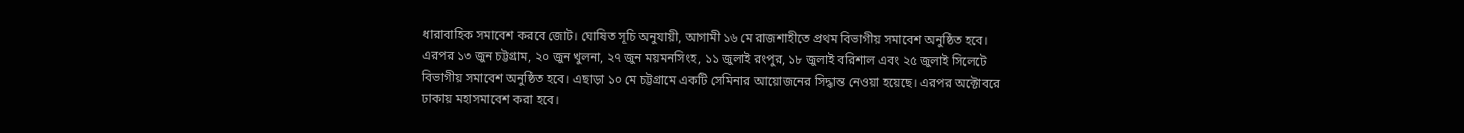ধারাবাহিক সমাবেশ করবে জোট। ঘোষিত সূচি অনুযায়ী, আগামী ১৬ মে রাজশাহীতে প্রথম বিভাগীয় সমাবেশ অনুষ্ঠিত হবে। এরপর ১৩ জুন চট্টগ্রাম, ২০ জুন খুলনা, ২৭ জুন ময়মনসিংহ, ১১ জুলাই রংপুর, ১৮ জুলাই বরিশাল এবং ২৫ জুলাই সিলেটে বিভাগীয় সমাবেশ অনুষ্ঠিত হবে। এছাড়া ১০ মে চট্টগ্রামে একটি সেমিনার আয়োজনের সিদ্ধান্ত নেওয়া হয়েছে। এরপর অক্টোবরে ঢাকায় মহাসমাবেশ করা হবে।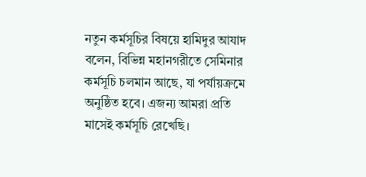নতুন কর্মসূচির বিষয়ে হামিদুর আযাদ বলেন, বিভিন্ন মহানগরীতে সেমিনার কর্মসূচি চলমান আছে, যা পর্যায়ক্রমে অনুষ্ঠিত হবে। এজন্য আমরা প্রতি মাসেই কর্মসূচি রেখেছি।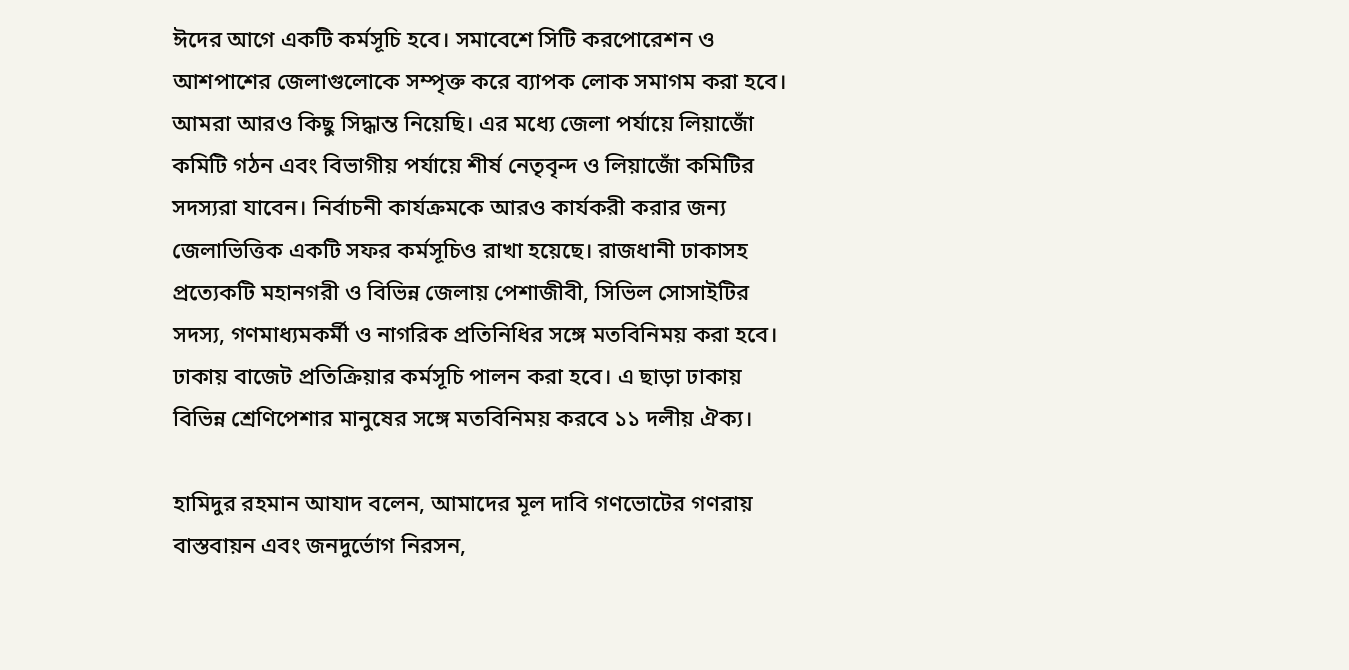ঈদের আগে একটি কর্মসূচি হবে। সমাবেশে সিটি করপোরেশন ও আশপাশের জেলাগুলোকে সম্পৃক্ত করে ব্যাপক লোক সমাগম করা হবে। আমরা আরও কিছু সিদ্ধান্ত নিয়েছি। এর মধ্যে জেলা পর্যায়ে লিয়াজোঁ কমিটি গঠন এবং বিভাগীয় পর্যায়ে শীর্ষ নেতৃবৃন্দ ও লিয়াজোঁ কমিটির সদস্যরা যাবেন। নির্বাচনী কার্যক্রমকে আরও কার্যকরী করার জন্য জেলাভিত্তিক একটি সফর কর্মসূচিও রাখা হয়েছে। রাজধানী ঢাকাসহ প্রত্যেকটি মহানগরী ও বিভিন্ন জেলায় পেশাজীবী, সিভিল সোসাইটির সদস্য, গণমাধ্যমকর্মী ও নাগরিক প্রতিনিধির সঙ্গে মতবিনিময় করা হবে। ঢাকায় বাজেট প্রতিক্রিয়ার কর্মসূচি পালন করা হবে। এ ছাড়া ঢাকায় বিভিন্ন শ্রেণিপেশার মানুষের সঙ্গে মতবিনিময় করবে ১১ দলীয় ঐক্য।

হামিদুর রহমান আযাদ বলেন, আমাদের মূল দাবি গণভোটের গণরায় বাস্তবায়ন এবং জনদুর্ভোগ নিরসন,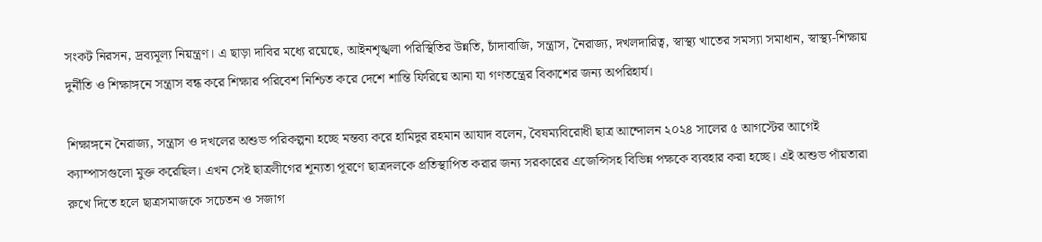সংকট নিরসন, দ্রব্যমূল্য নিয়ন্ত্রণ। এ ছাড়া দাবির মধ্যে রয়েছে, আইনশৃঙ্খলা পরিস্থিতির উন্নতি, চাঁদাবাজি, সন্ত্রাস, নৈরাজ্য, দখলদারিত্ব, স্বাস্থ্য খাতের সমস্যা সমাধান, স্বাস্থ্য-শিক্ষায় দুর্নীতি ও শিক্ষাঙ্গনে সন্ত্রাস বন্ধ করে শিক্ষার পরিবেশ নিশ্চিত করে দেশে শান্তি ফিরিয়ে আনা যা গণতন্ত্রের বিকাশের জন্য অপরিহার্য।

শিক্ষাঙ্গনে নৈরাজ্য, সন্ত্রাস ও দখলের অশুভ পরিকল্পনা হচ্ছে মন্তব্য করে হামিদুর রহমান আযাদ বলেন, বৈষম্যবিরোধী ছাত্র আন্দোলন ২০২৪ সালের ৫ আগস্টের আগেই ক্যাম্পাসগুলো মুক্ত করেছিল। এখন সেই ছাত্রলীগের শূন্যতা পূরণে ছাত্রদলকে প্রতিস্থাপিত করার জন্য সরকারের এজেন্সিসহ বিভিন্ন পক্ষকে ব্যবহার করা হচ্ছে। এই অশুভ পাঁয়তারা রুখে দিতে হলে ছাত্রসমাজকে সচেতন ও সজাগ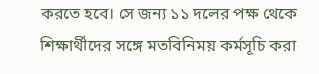করতে হবে। সে জন্য ১১ দলের পক্ষ থেকে শিক্ষার্থীদের সঙ্গে মতবিনিময় কর্মসূচি করা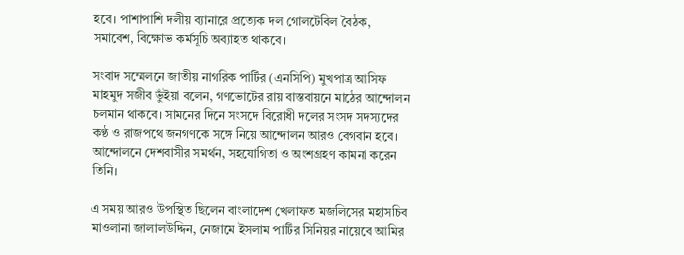হবে। পাশাপাশি দলীয় ব্যানারে প্রত্যেক দল গোলটেবিল বৈঠক, সমাবেশ, বিক্ষোভ কর্মসূচি অব্যাহত থাকবে।

সংবাদ সম্মেলনে জাতীয় নাগরিক পার্টির (এনসিপি) মুখপাত্র আসিফ মাহমুদ সজীব ভুঁইয়া বলেন, গণভোটের রায় বাস্তবায়নে মাঠের আন্দোলন চলমান থাকবে। সামনের দিনে সংসদে বিরোধী দলের সংসদ সদস্যদের কণ্ঠ ও রাজপথে জনগণকে সঙ্গে নিয়ে আন্দোলন আরও বেগবান হবে। আন্দোলনে দেশবাসীর সমর্থন, সহযোগিতা ও অংশগ্রহণ কামনা করেন তিনি।

এ সময় আরও উপস্থিত ছিলেন বাংলাদেশ খেলাফত মজলিসের মহাসচিব মাওলানা জালালউদ্দিন, নেজামে ইসলাম পার্টির সিনিয়র নায়েবে আমির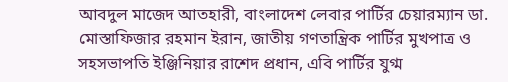আবদুল মাজেদ আতহারী, বাংলাদেশ লেবার পার্টির চেয়ারম্যান ডা. মোস্তাফিজার রহমান ইরান, জাতীয় গণতান্ত্রিক পার্টির মুখপাত্র ও সহসভাপতি ইঞ্জিনিয়ার রাশেদ প্রধান, এবি পার্টির যুগ্ম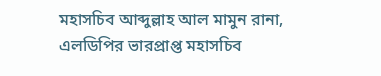মহাসচিব আব্দুল্লাহ আল মামুন রানা, এলডিপির ভারপ্রাপ্ত মহাসচিব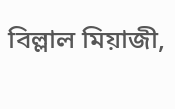বিল্লাল মিয়াজী,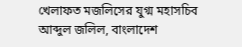খেলাফত মজলিসের যুগ্ম মহাসচিব আব্দুল জলিল, বাংলাদেশ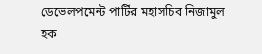ডেভেলপমেন্ট পার্টির মহাসচিব নিজামুল হক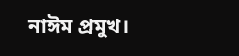নাঈম প্রমুখ।